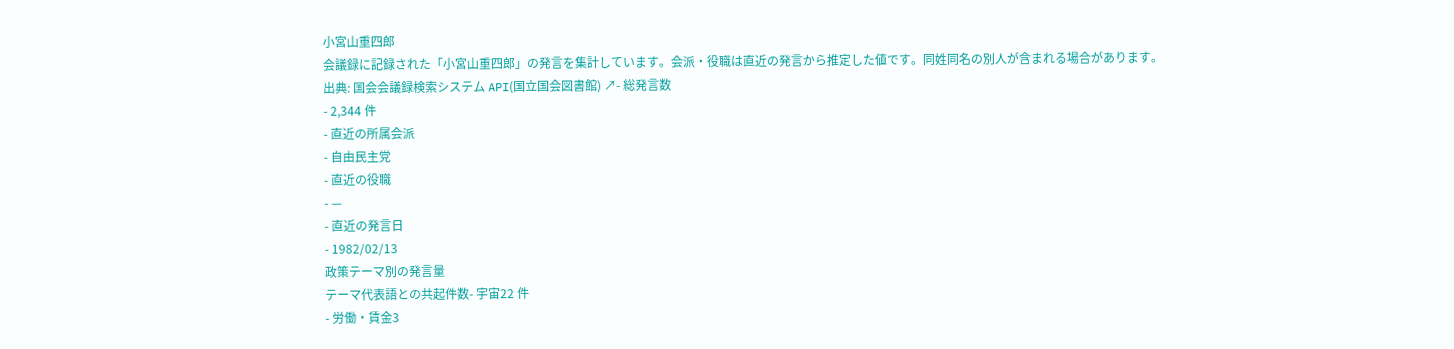小宮山重四郎
会議録に記録された「小宮山重四郎」の発言を集計しています。会派・役職は直近の発言から推定した値です。同姓同名の別人が含まれる場合があります。
出典: 国会会議録検索システム API(国立国会図書館) ↗- 総発言数
- 2,344 件
- 直近の所属会派
- 自由民主党
- 直近の役職
- —
- 直近の発言日
- 1982/02/13
政策テーマ別の発言量
テーマ代表語との共起件数- 宇宙22 件
- 労働・賃金3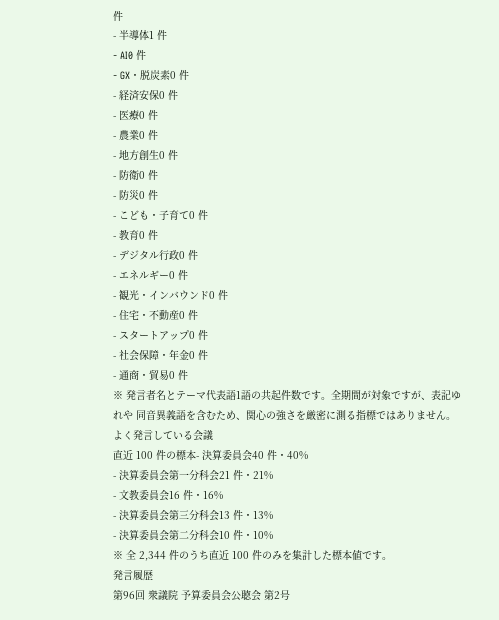件
- 半導体1 件
- AI0 件
- GX・脱炭素0 件
- 経済安保0 件
- 医療0 件
- 農業0 件
- 地方創生0 件
- 防衛0 件
- 防災0 件
- こども・子育て0 件
- 教育0 件
- デジタル行政0 件
- エネルギー0 件
- 観光・インバウンド0 件
- 住宅・不動産0 件
- スタートアップ0 件
- 社会保障・年金0 件
- 通商・貿易0 件
※ 発言者名とテーマ代表語1語の共起件数です。全期間が対象ですが、表記ゆれや 同音異義語を含むため、関心の強さを厳密に測る指標ではありません。
よく発言している会議
直近 100 件の標本- 決算委員会40 件・40%
- 決算委員会第一分科会21 件・21%
- 文教委員会16 件・16%
- 決算委員会第三分科会13 件・13%
- 決算委員会第二分科会10 件・10%
※ 全 2,344 件のうち直近 100 件のみを集計した標本値です。
発言履歴
第96回 衆議院 予算委員会公聴会 第2号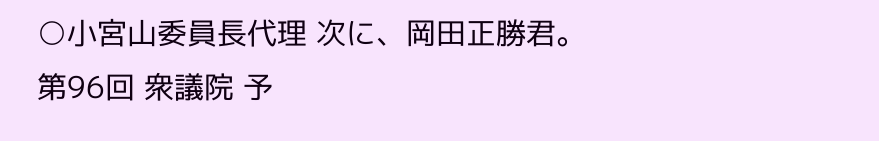○小宮山委員長代理 次に、岡田正勝君。
第96回 衆議院 予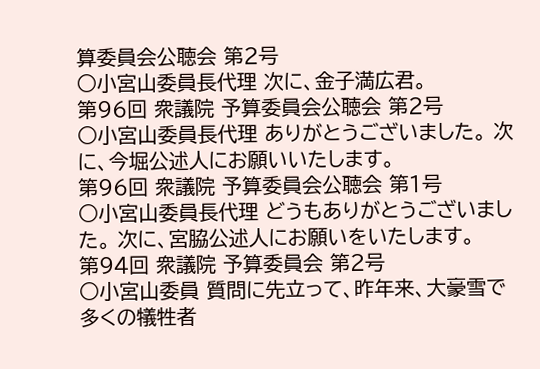算委員会公聴会 第2号
○小宮山委員長代理 次に、金子満広君。
第96回 衆議院 予算委員会公聴会 第2号
○小宮山委員長代理 ありがとうございました。 次に、今堀公述人にお願いいたします。
第96回 衆議院 予算委員会公聴会 第1号
○小宮山委員長代理 どうもありがとうございました。 次に、宮脇公述人にお願いをいたします。
第94回 衆議院 予算委員会 第2号
○小宮山委員 質問に先立って、昨年来、大豪雪で多くの犠牲者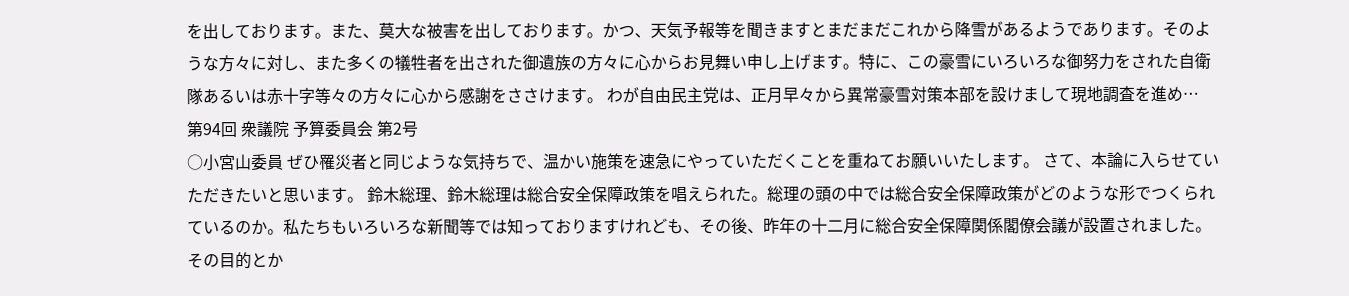を出しております。また、莫大な被害を出しております。かつ、天気予報等を聞きますとまだまだこれから降雪があるようであります。そのような方々に対し、また多くの犠牲者を出された御遺族の方々に心からお見舞い申し上げます。特に、この豪雪にいろいろな御努力をされた自衛隊あるいは赤十字等々の方々に心から感謝をささけます。 わが自由民主党は、正月早々から異常豪雪対策本部を設けまして現地調査を進め…
第94回 衆議院 予算委員会 第2号
○小宮山委員 ぜひ罹災者と同じような気持ちで、温かい施策を速急にやっていただくことを重ねてお願いいたします。 さて、本論に入らせていただきたいと思います。 鈴木総理、鈴木総理は総合安全保障政策を唱えられた。総理の頭の中では総合安全保障政策がどのような形でつくられているのか。私たちもいろいろな新聞等では知っておりますけれども、その後、昨年の十二月に総合安全保障関係閣僚会議が設置されました。その目的とか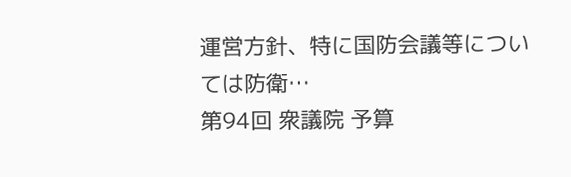運営方針、特に国防会議等については防衛…
第94回 衆議院 予算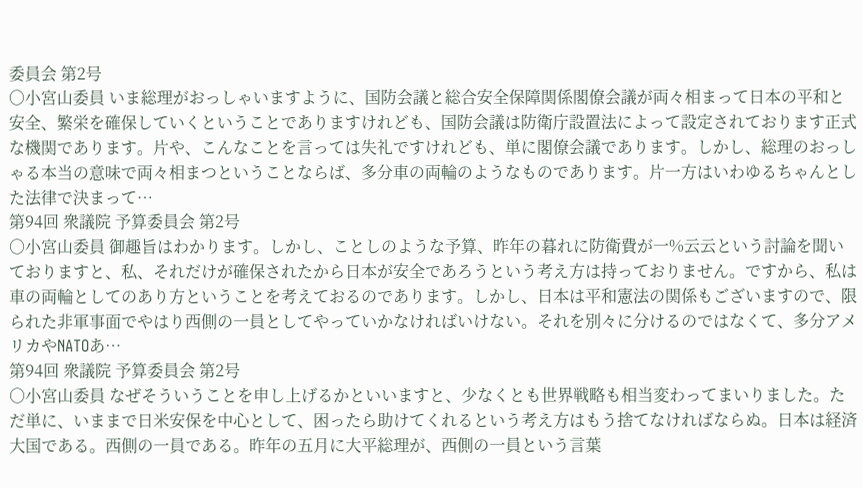委員会 第2号
○小宮山委員 いま総理がおっしゃいますように、国防会議と総合安全保障関係閣僚会議が両々相まって日本の平和と安全、繁栄を確保していくということでありますけれども、国防会議は防衛庁設置法によって設定されております正式な機関であります。片や、こんなことを言っては失礼ですけれども、単に閣僚会議であります。しかし、総理のおっしゃる本当の意味で両々相まつということならば、多分車の両輪のようなものであります。片一方はいわゆるちゃんとした法律で決まって…
第94回 衆議院 予算委員会 第2号
○小宮山委員 御趣旨はわかります。しかし、ことしのような予算、昨年の暮れに防衛費が一%云云という討論を聞いておりますと、私、それだけが確保されたから日本が安全であろうという考え方は持っておりません。ですから、私は車の両輪としてのあり方ということを考えておるのであります。しかし、日本は平和憲法の関係もございますので、限られた非軍事面でやはり西側の一員としてやっていかなければいけない。それを別々に分けるのではなくて、多分アメリカやNATOあ…
第94回 衆議院 予算委員会 第2号
○小宮山委員 なぜそういうことを申し上げるかといいますと、少なくとも世界戦略も相当変わってまいりました。ただ単に、いままで日米安保を中心として、困ったら助けてくれるという考え方はもう捨てなければならぬ。日本は経済大国である。西側の一員である。昨年の五月に大平総理が、西側の一員という言葉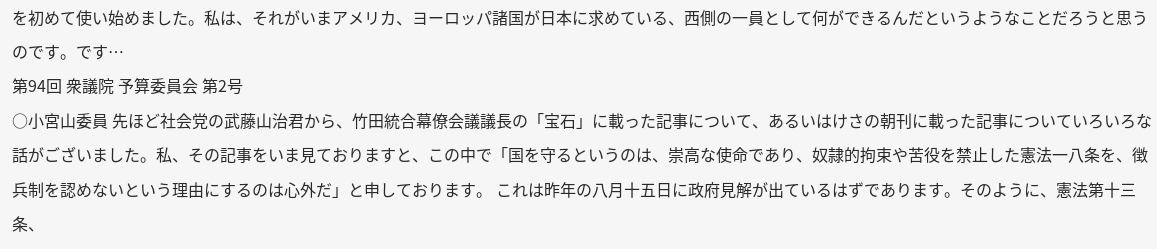を初めて使い始めました。私は、それがいまアメリカ、ヨーロッパ諸国が日本に求めている、西側の一員として何ができるんだというようなことだろうと思うのです。です…
第94回 衆議院 予算委員会 第2号
○小宮山委員 先ほど社会党の武藤山治君から、竹田統合幕僚会議議長の「宝石」に載った記事について、あるいはけさの朝刊に載った記事についていろいろな話がございました。私、その記事をいま見ておりますと、この中で「国を守るというのは、崇高な使命であり、奴隷的拘束や苦役を禁止した憲法一八条を、徴兵制を認めないという理由にするのは心外だ」と申しております。 これは昨年の八月十五日に政府見解が出ているはずであります。そのように、憲法第十三条、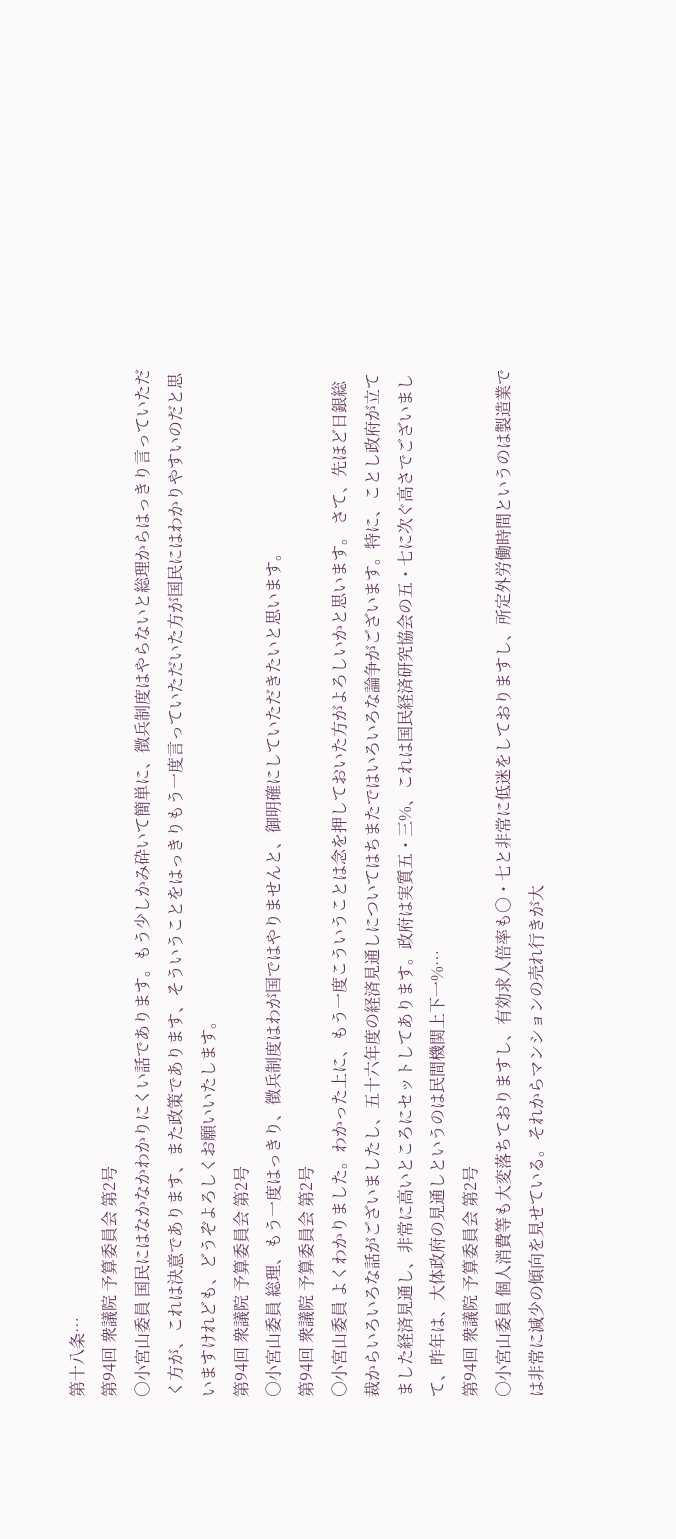第十八条…
第94回 衆議院 予算委員会 第2号
○小宮山委員 国民にはなかなかわかりにくい話であります。もう少しかみ砕いて簡単に、徴兵制度はやらないと総理からはっきり言っていただく方が、これは決意であります、また政策であります、そういうことをはっきりもう一度言っていただいた方が国民にはわかりやすいのだと思いますけれども、どうぞよろしくお願いいたします。
第94回 衆議院 予算委員会 第2号
○小宮山委員 総理、もう一度はっきり、徴兵制度はわが国ではやりませんと、御明確にしていただきたいと思います。
第94回 衆議院 予算委員会 第2号
○小宮山委員 よくわかりました。わかった上に、もう一度こういうことは念を押しておいた方がよろしいかと思います。 さて、先ほど日銀総裁からいろいろな話がございましたし、五十六年度の経済見通しについてはちまたではいろいろな論争がございます。特に、ことし政府が立てました経済見通し、非常に高いところにセットしてあります。政府は実質五・三%、これは国民経済研究協会の五・七に次ぐ高さでございまして、昨年は、大体政府の見通しというのは民間機関上下一%…
第94回 衆議院 予算委員会 第2号
○小宮山委員 個人消費等も大変落ちておりますし、有効求人倍率も〇・七と非常に低迷をしておりますし、所定外労働時間というのは製造業では非常に減少の傾向を見せている。それからマンションの売れ行きが大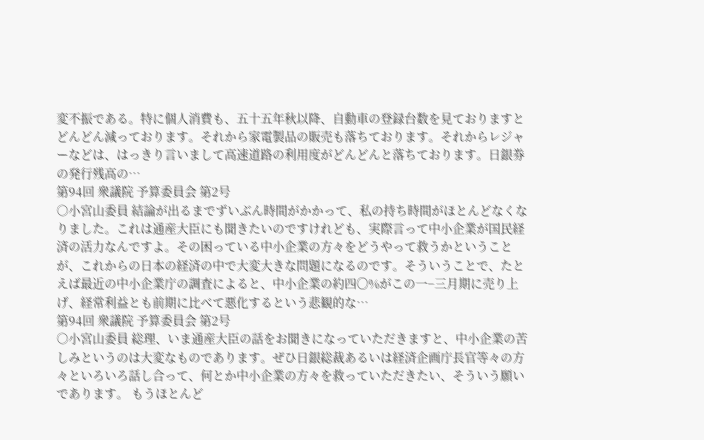変不振である。特に個人消費も、五十五年秋以降、自動車の登録台数を見ておりますとどんどん減っております。それから家電製品の販売も落ちております。それからレジャーなどは、はっきり言いまして高速道路の利用度がどんどんと落ちております。日銀券の発行残高の…
第94回 衆議院 予算委員会 第2号
○小宮山委員 結論が出るまでずいぶん時間がかかって、私の持ち時間がほとんどなくなりました。これは通産大臣にも聞きたいのですけれども、実際言って中小企業が国民経済の活力なんですよ。その困っている中小企業の方々をどうやって救うかということが、これからの日本の経済の中で大変大きな問題になるのです。そういうことで、たとえば最近の中小企業庁の調査によると、中小企業の約四〇%がこの一−三月期に売り上げ、経常利益とも前期に比べて悪化するという悲観的な…
第94回 衆議院 予算委員会 第2号
○小宮山委員 総理、いま通産大臣の話をお聞きになっていただきますと、中小企業の苦しみというのは大変なものであります。ぜひ日銀総裁あるいは経済企画庁長官等々の方々といろいろ話し合って、何とか中小企業の方々を救っていただきたい、そういう願いであります。 もうほとんど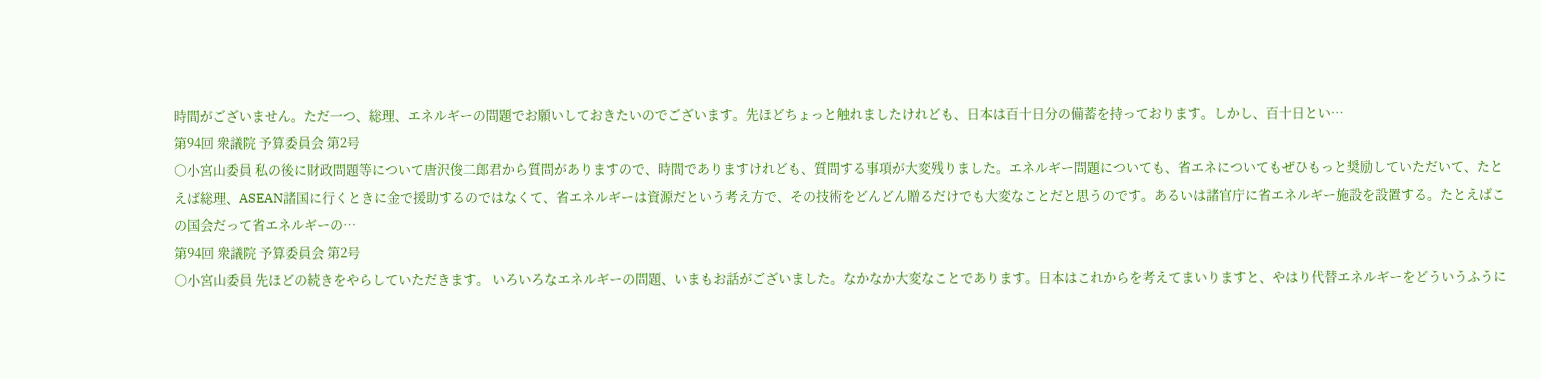時間がございません。ただ一つ、総理、エネルギーの問題でお願いしておきたいのでございます。先ほどちょっと触れましたけれども、日本は百十日分の備蓄を持っております。しかし、百十日とい…
第94回 衆議院 予算委員会 第2号
○小宮山委員 私の後に財政問題等について唐沢俊二郎君から質問がありますので、時間でありますけれども、質問する事項が大変残りました。エネルギー問題についても、省エネについてもぜひもっと奨励していただいて、たとえば総理、ASEAN諸国に行くときに金で援助するのではなくて、省エネルギーは資源だという考え方で、その技術をどんどん贈るだけでも大変なことだと思うのです。あるいは諸官庁に省エネルギー施設を設置する。たとえばこの国会だって省エネルギーの…
第94回 衆議院 予算委員会 第2号
○小宮山委員 先ほどの続きをやらしていただきます。 いろいろなエネルギーの問題、いまもお話がございました。なかなか大変なことであります。日本はこれからを考えてまいりますと、やはり代替エネルギーをどういうふうに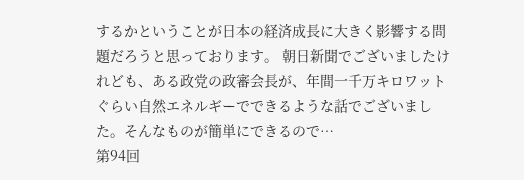するかということが日本の経済成長に大きく影響する問題だろうと思っております。 朝日新聞でございましたけれども、ある政党の政審会長が、年間一千万キロワットぐらい自然エネルギーでできるような話でございました。そんなものが簡単にできるので…
第94回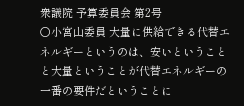衆議院 予算委員会 第2号
○小宮山委員 大量に供給できる代替エネルギーというのは、安いということと大量ということが代替エネルギーの一番の要件だということに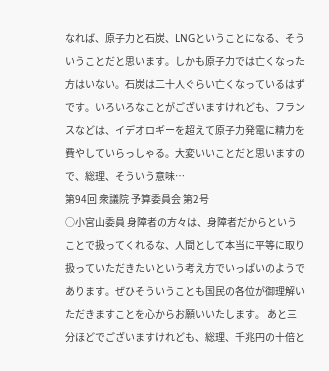なれば、原子力と石炭、LNGということになる、そういうことだと思います。しかも原子力では亡くなった方はいない。石炭は二十人ぐらい亡くなっているはずです。いろいろなことがございますけれども、フランスなどは、イデオロギーを超えて原子力発電に精力を費やしていらっしゃる。大変いいことだと思いますので、総理、そういう意味…
第94回 衆議院 予算委員会 第2号
○小宮山委員 身障者の方々は、身障者だからということで扱ってくれるな、人間として本当に平等に取り扱っていただきたいという考え方でいっぱいのようであります。ぜひそういうことも国民の各位が御理解いただきますことを心からお願いいたします。 あと三分ほどでございますけれども、総理、千兆円の十倍と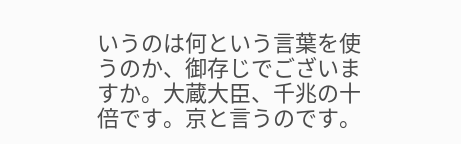いうのは何という言葉を使うのか、御存じでございますか。大蔵大臣、千兆の十倍です。京と言うのです。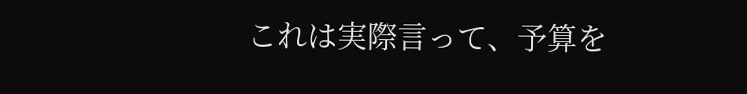これは実際言って、予算を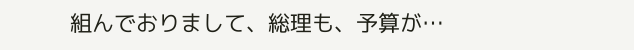組んでおりまして、総理も、予算が…